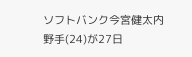ソフトバンク今宮健太内野手(24)が27日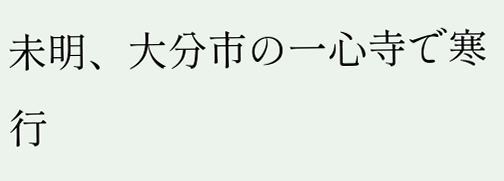未明、大分市の一心寺で寒行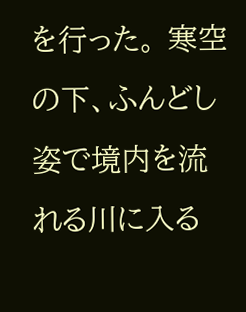を行った。 寒空の下、ふんどし姿で境内を流れる川に入る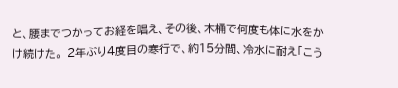と、腰までつかってお経を唱え、その後、木桶で何度も体に水をかけ続けた。 2年ぶり4度目の寒行で、約15分間、冷水に耐え「こう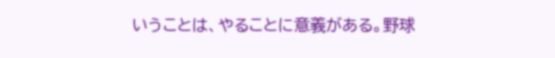いうことは、やることに意義がある。野球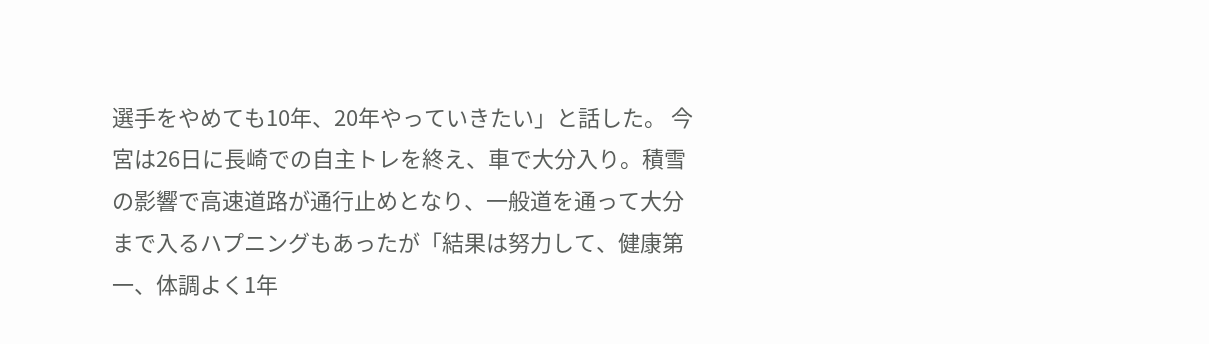選手をやめても10年、20年やっていきたい」と話した。 今宮は26日に長崎での自主トレを終え、車で大分入り。積雪の影響で高速道路が通行止めとなり、一般道を通って大分まで入るハプニングもあったが「結果は努力して、健康第一、体調よく1年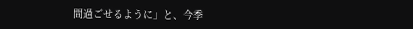間過ごせるように」と、今季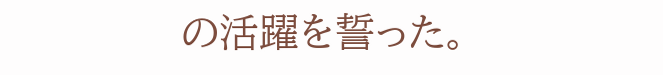の活躍を誓った。